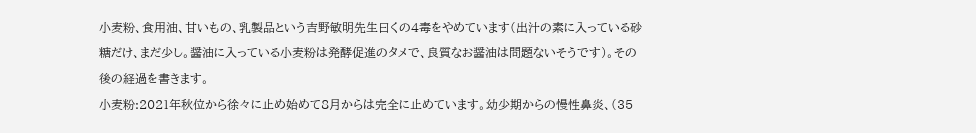小麦粉、食用油、甘いもの、乳製品という吉野敏明先生曰くの4毒をやめています(出汁の素に入っている砂糖だけ、まだ少し。醤油に入っている小麦粉は発酵促進のタメで、良質なお醤油は問題ないそうです)。その後の経過を書きます。
小麦粉:2021年秋位から徐々に止め始めて8月からは完全に止めています。幼少期からの慢性鼻炎、(35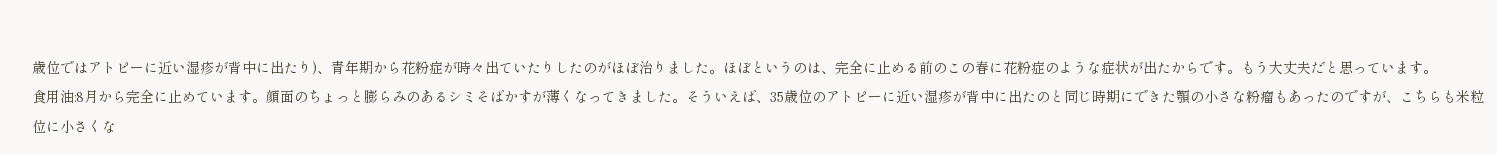歳位ではアトピーに近い湿疹が背中に出たり)、青年期から花粉症が時々出ていたりしたのがほぼ治りました。ほぼというのは、完全に止める前のこの春に花粉症のような症状が出たからです。もう大丈夫だと思っています。
食用油:8月から完全に止めています。顔面のちょっと膨らみのあるシミそばかすが薄くなってきました。そういえば、35歳位のアトピーに近い湿疹が背中に出たのと同じ時期にできた顎の小さな粉瘤もあったのですが、こちらも米粒位に小さくな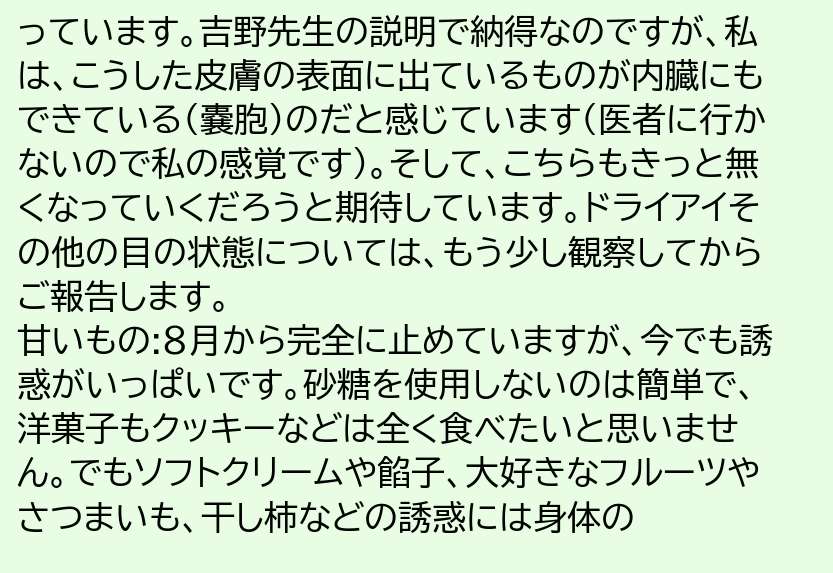っています。吉野先生の説明で納得なのですが、私は、こうした皮膚の表面に出ているものが内臓にもできている(嚢胞)のだと感じています(医者に行かないので私の感覚です)。そして、こちらもきっと無くなっていくだろうと期待しています。ドライアイその他の目の状態については、もう少し観察してからご報告します。
甘いもの:8月から完全に止めていますが、今でも誘惑がいっぱいです。砂糖を使用しないのは簡単で、洋菓子もクッキーなどは全く食べたいと思いません。でもソフトクリームや餡子、大好きなフルーツやさつまいも、干し柿などの誘惑には身体の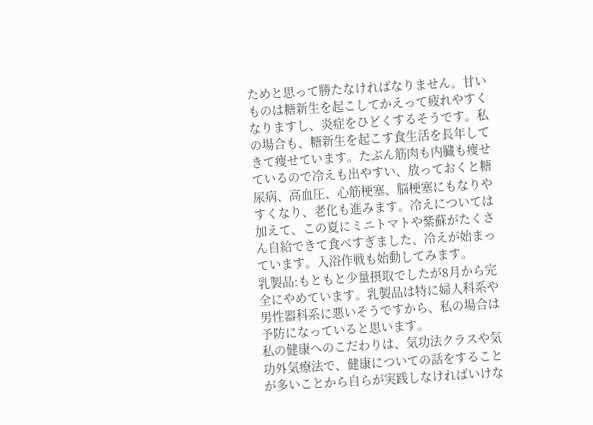ためと思って勝たなければなりません。甘いものは糖新生を起こしてかえって疲れやすくなりますし、炎症をひどくするそうです。私の場合も、糖新生を起こす食生活を長年してきて痩せています。たぶん筋肉も内臓も痩せているので冷えも出やすい、放っておくと糖尿病、高血圧、心筋梗塞、脳梗塞にもなりやすくなり、老化も進みます。冷えについては加えて、この夏にミニトマトや紫蘇がたくさん自給できて食べすぎました、冷えが始まっています。入浴作戦も始動してみます。
乳製品:もともと少量摂取でしたが8月から完全にやめています。乳製品は特に婦人科系や男性器科系に悪いそうですから、私の場合は予防になっていると思います。
私の健康へのこだわりは、気功法クラスや気功外気療法で、健康についての話をすることが多いことから自らが実践しなければいけな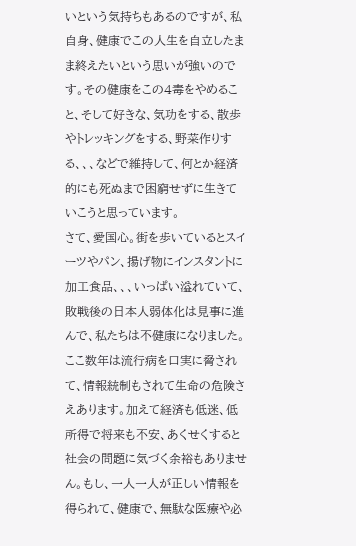いという気持ちもあるのですが、私自身、健康でこの人生を自立したまま終えたいという思いが強いのです。その健康をこの4毒をやめること、そして好きな、気功をする、散歩やトレッキングをする、野菜作りする、、、などで維持して、何とか経済的にも死ぬまで困窮せずに生きていこうと思っています。
さて、愛国心。街を歩いているとスイーツやパン、揚げ物にインスタントに加工食品、、、いっぱい溢れていて、敗戦後の日本人弱体化は見事に進んで、私たちは不健康になりました。ここ数年は流行病を口実に脅されて、情報統制もされて生命の危険さえあります。加えて経済も低迷、低所得で将来も不安、あくせくすると社会の問題に気づく余裕もありません。もし、一人一人が正しい情報を得られて、健康で、無駄な医療や必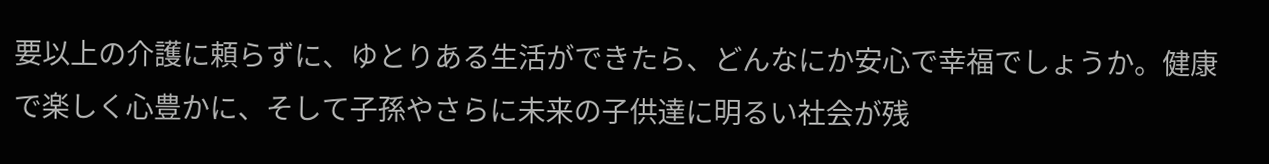要以上の介護に頼らずに、ゆとりある生活ができたら、どんなにか安心で幸福でしょうか。健康で楽しく心豊かに、そして子孫やさらに未来の子供達に明るい社会が残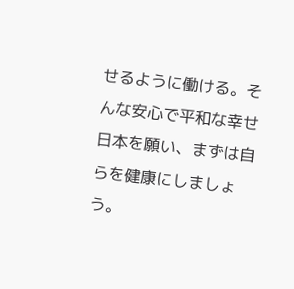せるように働ける。そんな安心で平和な幸せ日本を願い、まずは自らを健康にしましょう。